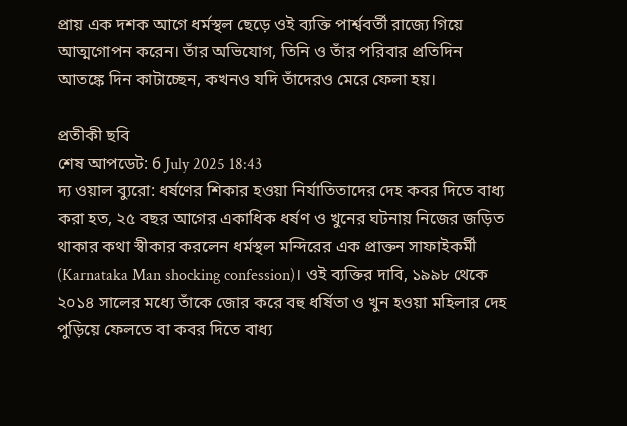প্রায় এক দশক আগে ধর্মস্থল ছেড়ে ওই ব্যক্তি পার্শ্ববর্তী রাজ্যে গিয়ে আত্মগোপন করেন। তাঁর অভিযোগ, তিনি ও তাঁর পরিবার প্রতিদিন আতঙ্কে দিন কাটাচ্ছেন, কখনও যদি তাঁদেরও মেরে ফেলা হয়।

প্রতীকী ছবি
শেষ আপডেট: 6 July 2025 18:43
দ্য ওয়াল ব্যুরো: ধর্ষণের শিকার হওয়া নির্যাতিতাদের দেহ কবর দিতে বাধ্য করা হত, ২৫ বছর আগের একাধিক ধর্ষণ ও খুনের ঘটনায় নিজের জড়িত থাকার কথা স্বীকার করলেন ধর্মস্থল মন্দিরের এক প্রাক্তন সাফাইকর্মী (Karnataka Man shocking confession)। ওই ব্যক্তির দাবি, ১৯৯৮ থেকে ২০১৪ সালের মধ্যে তাঁকে জোর করে বহু ধর্ষিতা ও খুন হওয়া মহিলার দেহ পুড়িয়ে ফেলতে বা কবর দিতে বাধ্য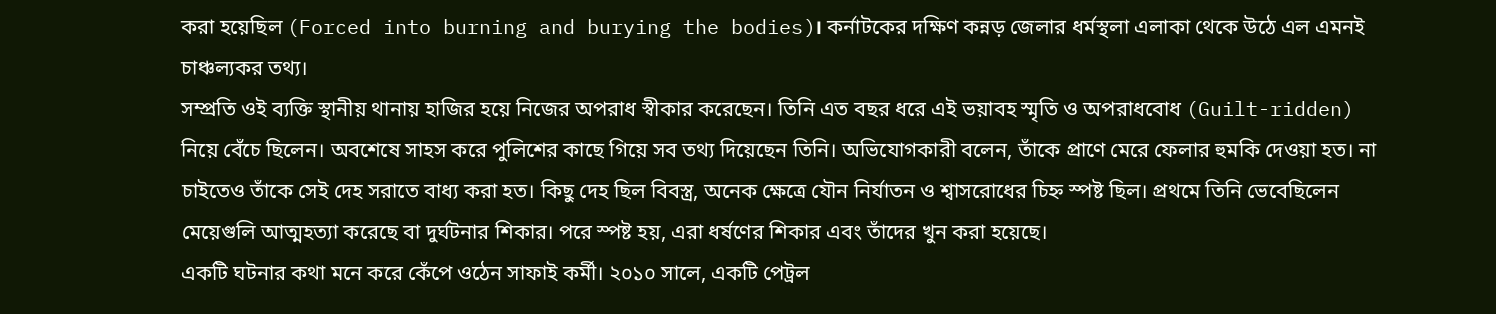করা হয়েছিল (Forced into burning and burying the bodies)। কর্নাটকের দক্ষিণ কন্নড় জেলার ধর্মস্থলা এলাকা থেকে উঠে এল এমনই চাঞ্চল্যকর তথ্য।
সম্প্রতি ওই ব্যক্তি স্থানীয় থানায় হাজির হয়ে নিজের অপরাধ স্বীকার করেছেন। তিনি এত বছর ধরে এই ভয়াবহ স্মৃতি ও অপরাধবোধ (Guilt-ridden) নিয়ে বেঁচে ছিলেন। অবশেষে সাহস করে পুলিশের কাছে গিয়ে সব তথ্য দিয়েছেন তিনি। অভিযোগকারী বলেন, তাঁকে প্রাণে মেরে ফেলার হুমকি দেওয়া হত। না চাইতেও তাঁকে সেই দেহ সরাতে বাধ্য করা হত। কিছু দেহ ছিল বিবস্ত্র, অনেক ক্ষেত্রে যৌন নির্যাতন ও শ্বাসরোধের চিহ্ন স্পষ্ট ছিল। প্রথমে তিনি ভেবেছিলেন মেয়েগুলি আত্মহত্যা করেছে বা দুর্ঘটনার শিকার। পরে স্পষ্ট হয়, এরা ধর্ষণের শিকার এবং তাঁদের খুন করা হয়েছে।
একটি ঘটনার কথা মনে করে কেঁপে ওঠেন সাফাই কর্মী। ২০১০ সালে, একটি পেট্রল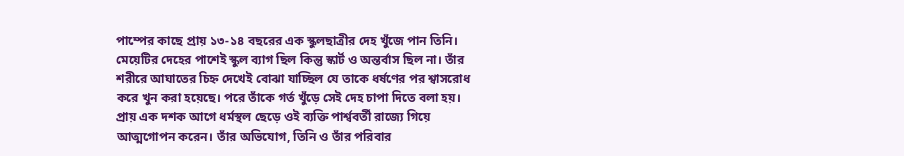পাম্পের কাছে প্রায় ১৩-১৪ বছরের এক স্কুলছাত্রীর দেহ খুঁজে পান তিনি। মেয়েটির দেহের পাশেই স্কুল ব্যাগ ছিল কিন্তু স্কার্ট ও অন্তর্বাস ছিল না। তাঁর শরীরে আঘাতের চিহ্ন দেখেই বোঝা যাচ্ছিল যে তাকে ধর্ষণের পর শ্বাসরোধ করে খুন করা হয়েছে। পরে তাঁকে গর্ত খুঁড়ে সেই দেহ চাপা দিতে বলা হয়।
প্রায় এক দশক আগে ধর্মস্থল ছেড়ে ওই ব্যক্তি পার্শ্ববর্তী রাজ্যে গিয়ে আত্মগোপন করেন। তাঁর অভিযোগ, তিনি ও তাঁর পরিবার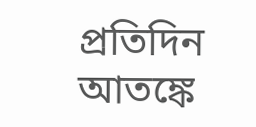প্রতিদিন আতঙ্কে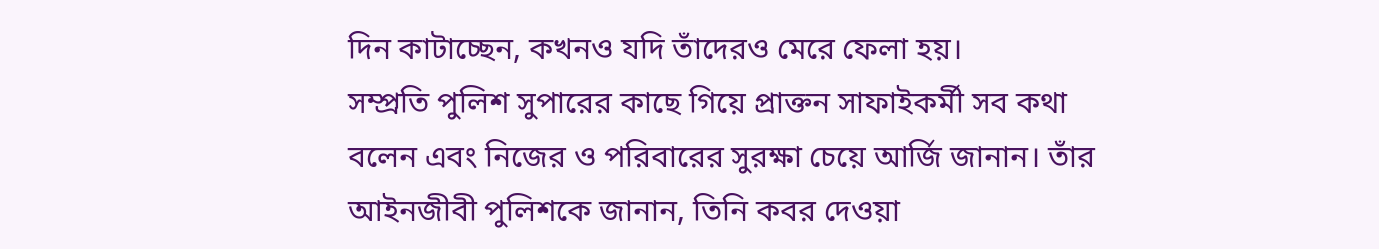দিন কাটাচ্ছেন, কখনও যদি তাঁদেরও মেরে ফেলা হয়।
সম্প্রতি পুলিশ সুপারের কাছে গিয়ে প্রাক্তন সাফাইকর্মী সব কথা বলেন এবং নিজের ও পরিবারের সুরক্ষা চেয়ে আর্জি জানান। তাঁর আইনজীবী পুলিশকে জানান, তিনি কবর দেওয়া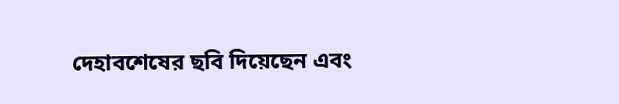দেহাবশেষের ছবি দিয়েছেন এবং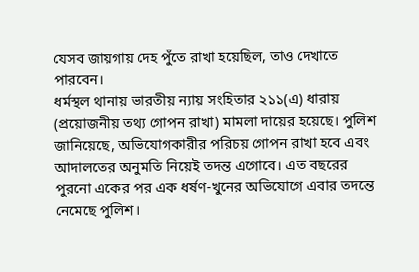যেসব জায়গায় দেহ পুঁতে রাখা হয়েছিল, তাও দেখাতে পারবেন।
ধর্মস্থল থানায় ভারতীয় ন্যায় সংহিতার ২১১(এ) ধারায় (প্রয়োজনীয় তথ্য গোপন রাখা) মামলা দায়ের হয়েছে। পুলিশ জানিয়েছে, অভিযোগকারীর পরিচয় গোপন রাখা হবে এবং আদালতের অনুমতি নিয়েই তদন্ত এগোবে। এত বছরের পুরনো একের পর এক ধর্ষণ-খুনের অভিযোগে এবার তদন্তে নেমেছে পুলিশ।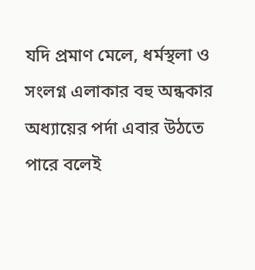যদি প্রমাণ মেলে, ধর্মস্থলা ও সংলগ্ন এলাকার বহু অন্ধকার অধ্যায়ের পর্দা এবার উঠতে পারে বলেই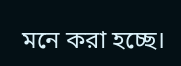মনে করা হচ্ছে।